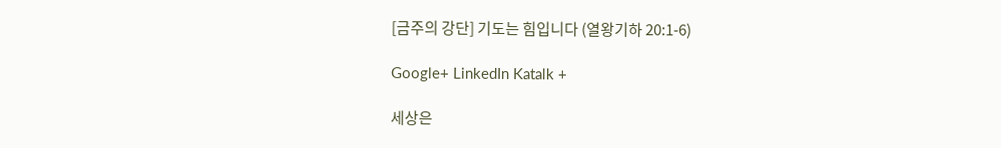[금주의 강단] 기도는 힘입니다 (열왕기하 20:1-6)

Google+ LinkedIn Katalk +

세상은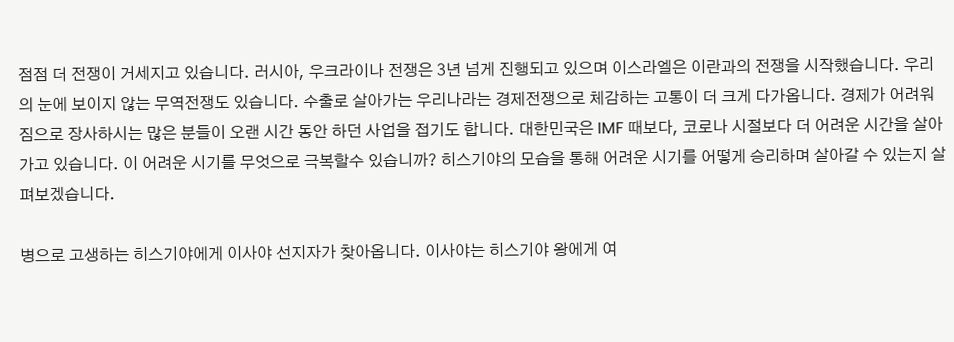점점 더 전쟁이 거세지고 있습니다. 러시아, 우크라이나 전쟁은 3년 넘게 진행되고 있으며 이스라엘은 이란과의 전쟁을 시작했습니다. 우리의 눈에 보이지 않는 무역전쟁도 있습니다. 수출로 살아가는 우리나라는 경제전쟁으로 체감하는 고통이 더 크게 다가옵니다. 경제가 어려워짐으로 장사하시는 많은 분들이 오랜 시간 동안 하던 사업을 접기도 합니다. 대한민국은 IMF 때보다, 코로나 시절보다 더 어려운 시간을 살아가고 있습니다. 이 어려운 시기를 무엇으로 극복할수 있습니까? 히스기야의 모습을 통해 어려운 시기를 어떻게 승리하며 살아갈 수 있는지 살펴보겠습니다.

병으로 고생하는 히스기야에게 이사야 선지자가 찾아옵니다. 이사야는 히스기야 왕에게 여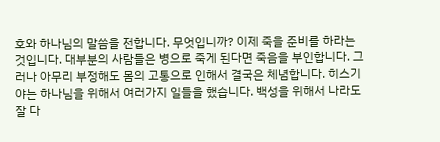호와 하나님의 말씀을 전합니다. 무엇입니까? 이제 죽을 준비를 하라는 것입니다. 대부분의 사람들은 병으로 죽게 된다면 죽음을 부인합니다. 그러나 아무리 부정해도 몸의 고통으로 인해서 결국은 체념합니다. 히스기야는 하나님을 위해서 여러가지 일들을 했습니다. 백성을 위해서 나라도 잘 다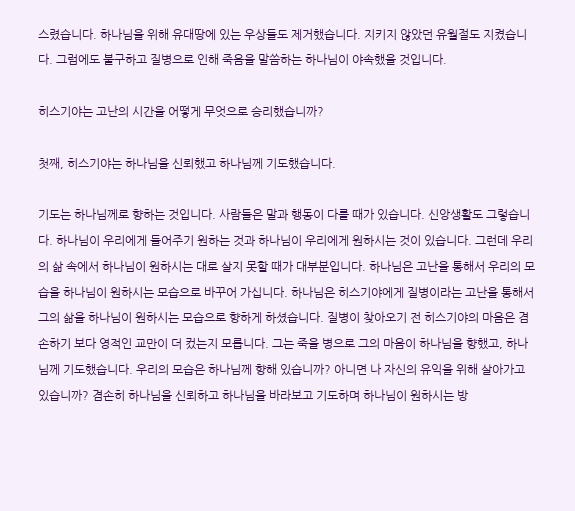스렸습니다. 하나님을 위해 유대땅에 있는 우상들도 제거했습니다. 지키지 않았던 유월절도 지켰습니다. 그럼에도 불구하고 질병으로 인해 죽음을 말씀하는 하나님이 야속했을 것입니다.

히스기야는 고난의 시간을 어떻게 무엇으로 승리했습니까?

첫째, 히스기야는 하나님을 신뢰했고 하나님께 기도했습니다.

기도는 하나님께로 향하는 것입니다. 사람들은 말과 행동이 다를 때가 있습니다. 신앙생활도 그렇습니다. 하나님이 우리에게 들어주기 원하는 것과 하나님이 우리에게 원하시는 것이 있습니다. 그런데 우리의 삶 속에서 하나님이 원하시는 대로 살지 못할 때가 대부분입니다. 하나님은 고난을 통해서 우리의 모습을 하나님이 원하시는 모습으로 바꾸어 가십니다. 하나님은 히스기야에게 질병이라는 고난을 통해서 그의 삶을 하나님이 원하시는 모습으로 향하게 하셨습니다. 질병이 찾아오기 전 히스기야의 마음은 겸손하기 보다 영적인 교만이 더 컸는지 모릅니다. 그는 죽을 병으로 그의 마음이 하나님을 향했고, 하나님께 기도했습니다. 우리의 모습은 하나님께 향해 있습니까? 아니면 나 자신의 유익을 위해 살아가고 있습니까? 겸손히 하나님을 신뢰하고 하나님을 바라보고 기도하며 하나님이 원하시는 방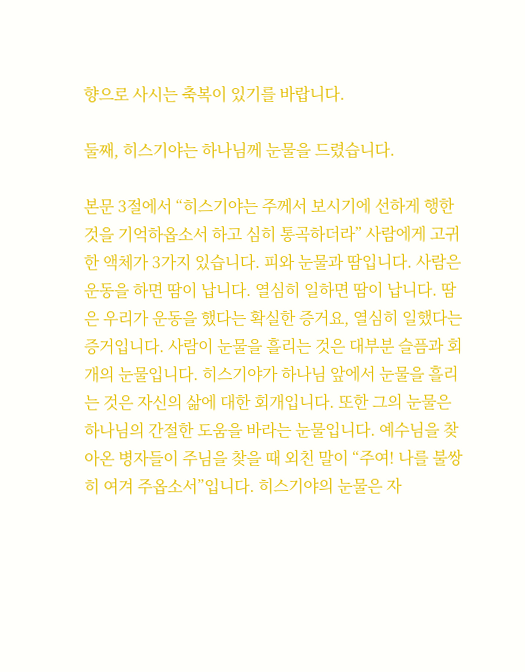향으로 사시는 축복이 있기를 바랍니다.

둘째, 히스기야는 하나님께 눈물을 드렸습니다.

본문 3절에서 “히스기야는 주께서 보시기에 선하게 행한 것을 기억하옵소서 하고 심히 통곡하더라” 사람에게 고귀한 액체가 3가지 있습니다. 피와 눈물과 땀입니다. 사람은 운동을 하면 땀이 납니다. 열심히 일하면 땀이 납니다. 땀은 우리가 운동을 했다는 확실한 증거요, 열심히 일했다는 증거입니다. 사람이 눈물을 흘리는 것은 대부분 슬픔과 회개의 눈물입니다. 히스기야가 하나님 앞에서 눈물을 흘리는 것은 자신의 삶에 대한 회개입니다. 또한 그의 눈물은 하나님의 간절한 도움을 바라는 눈물입니다. 예수님을 찾아온 병자들이 주님을 찾을 때 외친 말이 “주여! 나를 불쌍히 여겨 주옵소서”입니다. 히스기야의 눈물은 자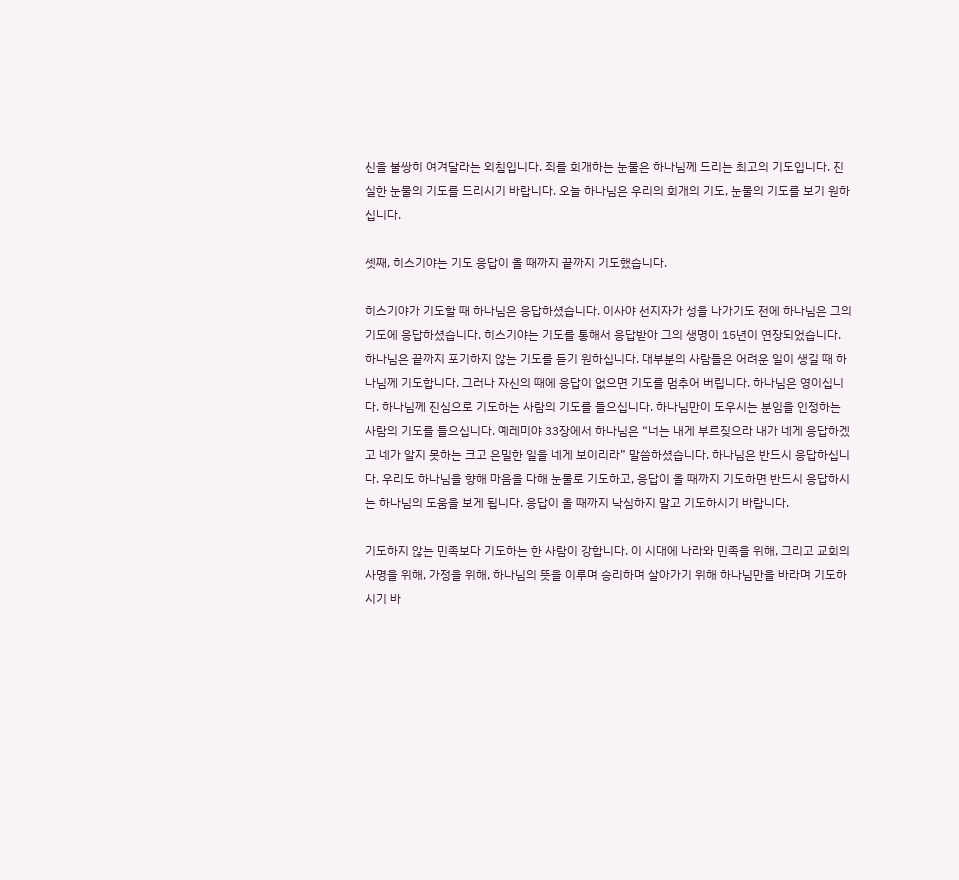신을 불쌍히 여겨달라는 외침입니다. 죄를 회개하는 눈물은 하나님께 드리는 최고의 기도입니다. 진실한 눈물의 기도를 드리시기 바랍니다. 오늘 하나님은 우리의 회개의 기도, 눈물의 기도를 보기 원하십니다.

셋째, 히스기야는 기도 응답이 올 때까지 끝까지 기도했습니다.

히스기야가 기도할 때 하나님은 응답하셨습니다. 이사야 선지자가 성을 나가기도 전에 하나님은 그의 기도에 응답하셨습니다. 히스기야는 기도를 통해서 응답받아 그의 생명이 15년이 연장되었습니다. 하나님은 끝까지 포기하지 않는 기도를 듣기 원하십니다. 대부분의 사람들은 어려운 일이 생길 때 하나님께 기도합니다. 그러나 자신의 때에 응답이 없으면 기도를 멈추어 버립니다. 하나님은 영이십니다. 하나님께 진심으로 기도하는 사람의 기도를 들으십니다. 하나님만이 도우시는 분임을 인정하는 사람의 기도를 들으십니다. 예레미야 33장에서 하나님은 “너는 내게 부르짖으라 내가 네게 응답하겠고 네가 알지 못하는 크고 은밀한 일을 네게 보이리라” 말씀하셨습니다. 하나님은 반드시 응답하십니다. 우리도 하나님을 향해 마음을 다해 눈물로 기도하고, 응답이 올 때까지 기도하면 반드시 응답하시는 하나님의 도움을 보게 됩니다. 응답이 올 때까지 낙심하지 말고 기도하시기 바랍니다.

기도하지 않는 민족보다 기도하는 한 사람이 강합니다. 이 시대에 나라와 민족을 위해, 그리고 교회의 사명을 위해, 가정을 위해, 하나님의 뜻을 이루며 승리하며 살아가기 위해 하나님만을 바라며 기도하시기 바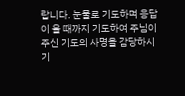랍니다. 눈물로 기도하며 응답이 올 때까지 기도하여 주님이 주신 기도의 사명을 감당하시기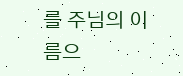를 주님의 이름으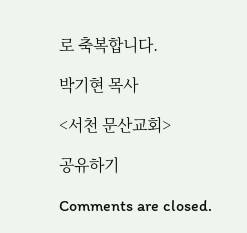로 축복합니다.

박기현 목사

<서천 문산교회>

공유하기

Comments are closed.